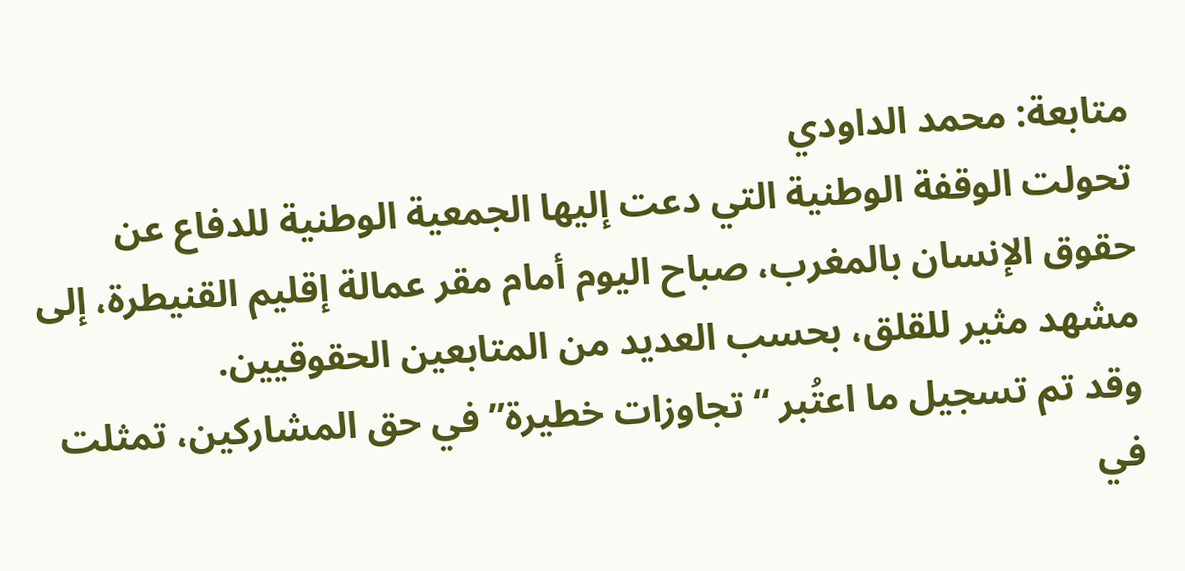متابعة: محمد الداودي
تحولت الوقفة الوطنية التي دعت إليها الجمعية الوطنية للدفاع عن حقوق الإنسان بالمغرب، صباح اليوم أمام مقر عمالة إقليم القنيطرة، إلى مشهد مثير للقلق، بحسب العديد من المتابعين الحقوقيين.
وقد تم تسجيل ما اعتُبر “تجاوزات خطيرة” في حق المشاركين، تمثلت في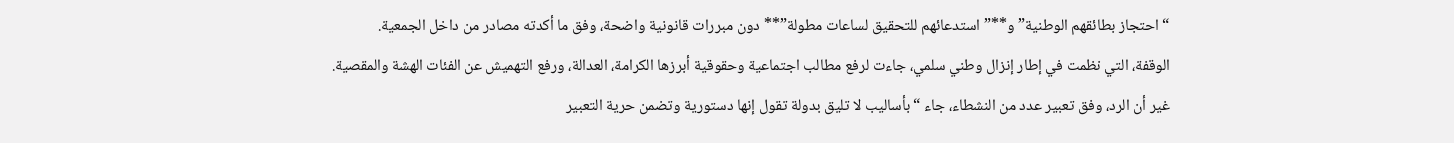“احتجاز بطائقهم الوطنية” و**”استدعائهم للتحقيق لساعات مطولة”** دون مبررات قانونية واضحة، وفق ما أكدته مصادر من داخل الجمعية.
الوقفة، التي نظمت في إطار إنزال وطني سلمي، جاءت لرفع مطالب اجتماعية وحقوقية أبرزها الكرامة، العدالة، ورفع التهميش عن الفئات الهشة والمقصية.
غير أن الرد، وفق تعبير عدد من النشطاء، جاء “بأساليب لا تليق بدولة تقول إنها دستورية وتضمن حرية التعبير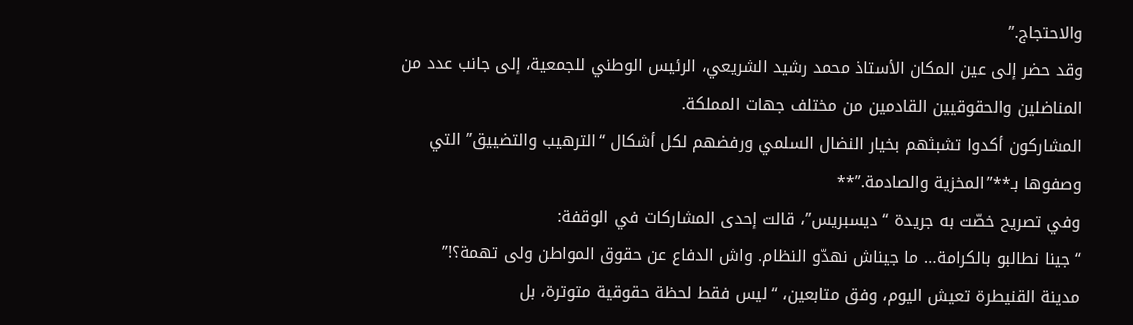والاحتجاج.”
وقد حضر إلى عين المكان الأستاذ محمد رشيد الشريعي، الرئيس الوطني للجمعية، إلى جانب عدد من المناضلين والحقوقيين القادمين من مختلف جهات المملكة.
المشاركون أكدوا تشبثهم بخيار النضال السلمي ورفضهم لكل أشكال “الترهيب والتضييق” التي وصفوها بـ**”المخزية والصادمة.”**
وفي تصريح خصّت به جريدة “ديسبريس”، قالت إحدى المشاركات في الوقفة:
“جينا نطالبو بالكرامة… ما جيناش نهدّو النظام. واش الدفاع عن حقوق المواطن ولى تهمة؟!”
مدينة القنيطرة تعيش اليوم، وفق متابعين، “ليس فقط لحظة حقوقية متوترة، بل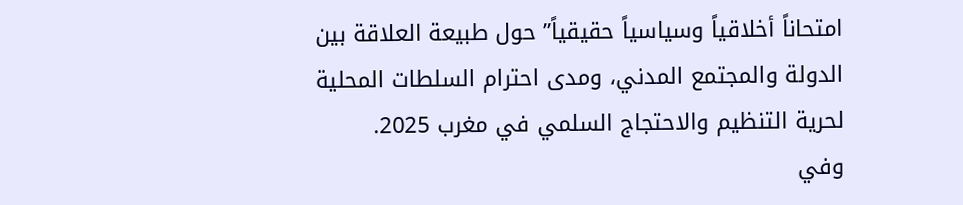امتحاناً أخلاقياً وسياسياً حقيقياً” حول طبيعة العلاقة بين الدولة والمجتمع المدني، ومدى احترام السلطات المحلية لحرية التنظيم والاحتجاج السلمي في مغرب 2025.
وفي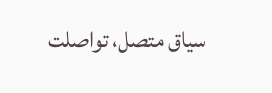سياق متصل، تواصلت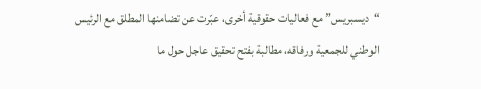“ديسبريس” مع فعاليات حقوقية أخرى، عبّرت عن تضامنها المطلق مع الرئيس الوطني للجمعية ورفاقه، مطالبة بفتح تحقيق عاجل حول ما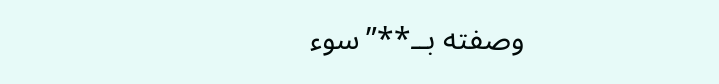وصفته بــ**”سوء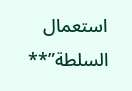استعمال السلطة”**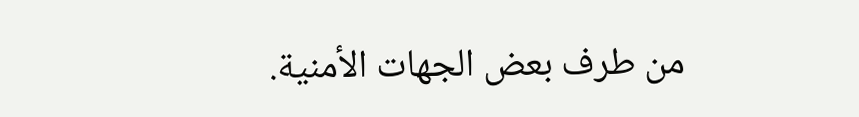من طرف بعض الجهات الأمنية.